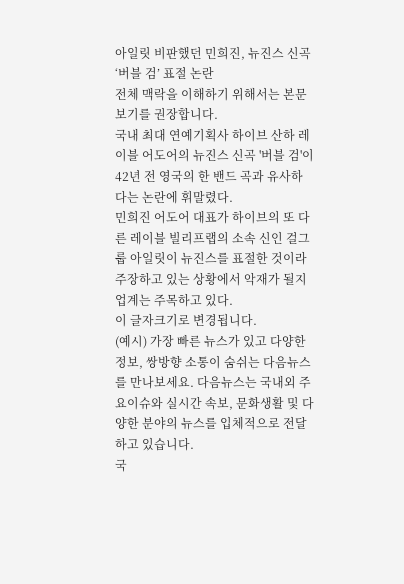아일릿 비판했던 민희진, 뉴진스 신곡 ‘버블 검’ 표절 논란
전체 맥락을 이해하기 위해서는 본문 보기를 권장합니다.
국내 최대 연예기획사 하이브 산하 레이블 어도어의 뉴진스 신곡 '버블 검'이 42년 전 영국의 한 밴드 곡과 유사하다는 논란에 휘말렸다.
민희진 어도어 대표가 하이브의 또 다른 레이블 빌리프랩의 소속 신인 걸그룹 아일릿이 뉴진스를 표절한 것이라 주장하고 있는 상황에서 악재가 될지 업계는 주목하고 있다.
이 글자크기로 변경됩니다.
(예시) 가장 빠른 뉴스가 있고 다양한 정보, 쌍방향 소통이 숨쉬는 다음뉴스를 만나보세요. 다음뉴스는 국내외 주요이슈와 실시간 속보, 문화생활 및 다양한 분야의 뉴스를 입체적으로 전달하고 있습니다.
국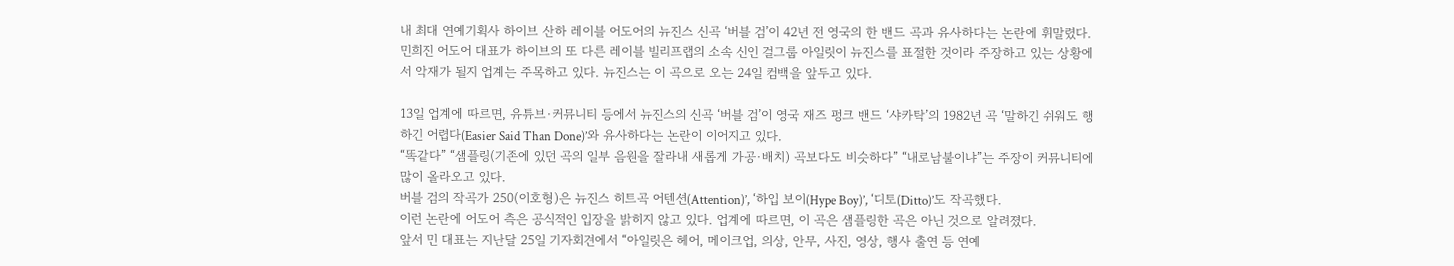내 최대 연예기획사 하이브 산하 레이블 어도어의 뉴진스 신곡 ‘버블 검’이 42년 전 영국의 한 밴드 곡과 유사하다는 논란에 휘말렸다.
민희진 어도어 대표가 하이브의 또 다른 레이블 빌리프랩의 소속 신인 걸그룹 아일릿이 뉴진스를 표절한 것이라 주장하고 있는 상황에서 악재가 될지 업계는 주목하고 있다. 뉴진스는 이 곡으로 오는 24일 컴백을 앞두고 있다.

13일 업계에 따르면, 유튜브·커뮤니티 등에서 뉴진스의 신곡 ‘버블 검’이 영국 재즈 펑크 밴드 ‘샤카탁’의 1982년 곡 ‘말하긴 쉬워도 행하긴 어렵다(Easier Said Than Done)’와 유사하다는 논란이 이어지고 있다.
“똑같다” “샘플링(기존에 있던 곡의 일부 음원을 잘라내 새롭게 가공·배치) 곡보다도 비슷하다” “내로남불이냐”는 주장이 커뮤니티에 많이 올라오고 있다.
버블 검의 작곡가 250(이호형)은 뉴진스 히트곡 어텐션(Attention)’, ‘하입 보이(Hype Boy)’, ‘디토(Ditto)’도 작곡했다.
이런 논란에 어도어 측은 공식적인 입장을 밝히지 않고 있다. 업계에 따르면, 이 곡은 샘플링한 곡은 아닌 것으로 알려졌다.
앞서 민 대표는 지난달 25일 기자회견에서 “아일릿은 헤어, 메이크업, 의상, 안무, 사진, 영상, 행사 출연 등 연예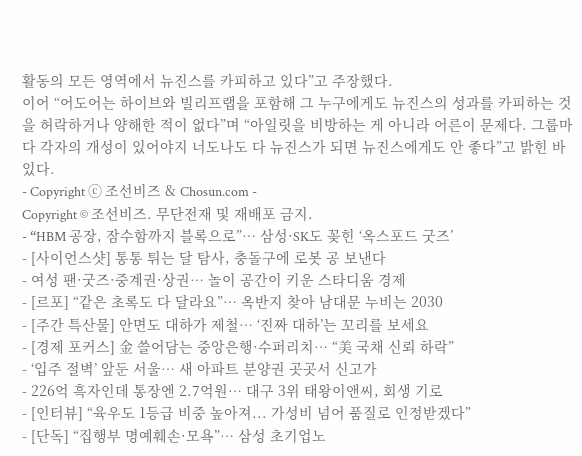활동의 모든 영역에서 뉴진스를 카피하고 있다”고 주장했다.
이어 “어도어는 하이브와 빌리프랩을 포함해 그 누구에게도 뉴진스의 성과를 카피하는 것을 허락하거나 양해한 적이 없다”며 “아일릿을 비방하는 게 아니라 어른이 문제다. 그룹마다 각자의 개성이 있어야지 너도나도 다 뉴진스가 되면 뉴진스에게도 안 좋다”고 밝힌 바 있다.
- Copyright ⓒ 조선비즈 & Chosun.com -
Copyright © 조선비즈. 무단전재 및 재배포 금지.
- “HBM 공장, 잠수함까지 블록으로”… 삼성·SK도 꽂힌 ‘옥스포드 굿즈’
- [사이언스샷] 통통 튀는 달 탐사, 충돌구에 로봇 공 보낸다
- 여성 팬·굿즈·중계권·상권… 놀이 공간이 키운 스타디움 경제
- [르포] “같은 초록도 다 달라요”… 옥반지 찾아 남대문 누비는 2030
- [주간 특산물] 안면도 대하가 제철… ‘진짜 대하’는 꼬리를 보세요
- [경제 포커스] 金 쓸어담는 중앙은행·수퍼리치… “美 국채 신뢰 하락”
- ‘입주 절벽’ 앞둔 서울… 새 아파트 분양권 곳곳서 신고가
- 226억 흑자인데 통장엔 2.7억원… 대구 3위 태왕이앤씨, 회생 기로
- [인터뷰] “육우도 1등급 비중 높아져... 가성비 넘어 품질로 인정받겠다”
- [단독] “집행부 명예훼손·모욕”… 삼성 초기업노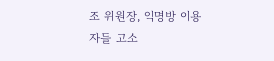조 위원장, 익명방 이용자들 고소